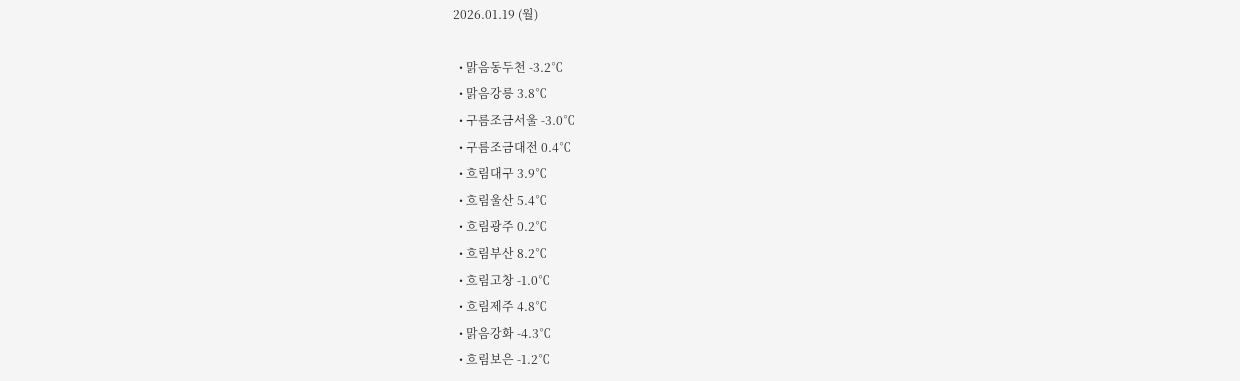2026.01.19 (월)

  • 맑음동두천 -3.2℃
  • 맑음강릉 3.8℃
  • 구름조금서울 -3.0℃
  • 구름조금대전 0.4℃
  • 흐림대구 3.9℃
  • 흐림울산 5.4℃
  • 흐림광주 0.2℃
  • 흐림부산 8.2℃
  • 흐림고창 -1.0℃
  • 흐림제주 4.8℃
  • 맑음강화 -4.3℃
  • 흐림보은 -1.2℃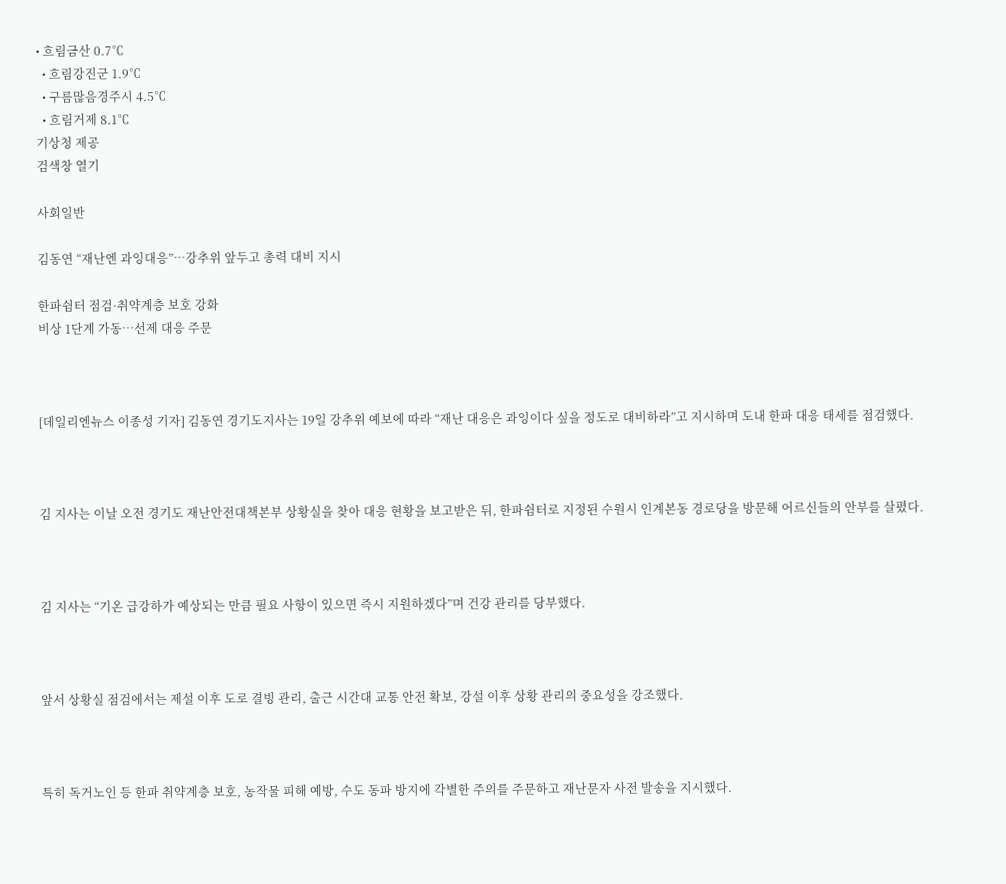• 흐림금산 0.7℃
  • 흐림강진군 1.9℃
  • 구름많음경주시 4.5℃
  • 흐림거제 8.1℃
기상청 제공
검색창 열기

사회일반

김동연 “재난엔 과잉대응”…강추위 앞두고 총력 대비 지시

한파쉼터 점검·취약계층 보호 강화
비상 1단계 가동…선제 대응 주문



[데일리엔뉴스 이종성 기자] 김동연 경기도지사는 19일 강추위 예보에 따라 “재난 대응은 과잉이다 싶을 정도로 대비하라”고 지시하며 도내 한파 대응 태세를 점검했다.



김 지사는 이날 오전 경기도 재난안전대책본부 상황실을 찾아 대응 현황을 보고받은 뒤, 한파쉼터로 지정된 수원시 인계본동 경로당을 방문해 어르신들의 안부를 살폈다.



김 지사는 “기온 급강하가 예상되는 만큼 필요 사항이 있으면 즉시 지원하겠다”며 건강 관리를 당부했다.



앞서 상황실 점검에서는 제설 이후 도로 결빙 관리, 출근 시간대 교통 안전 확보, 강설 이후 상황 관리의 중요성을 강조했다.



특히 독거노인 등 한파 취약계층 보호, 농작물 피해 예방, 수도 동파 방지에 각별한 주의를 주문하고 재난문자 사전 발송을 지시했다.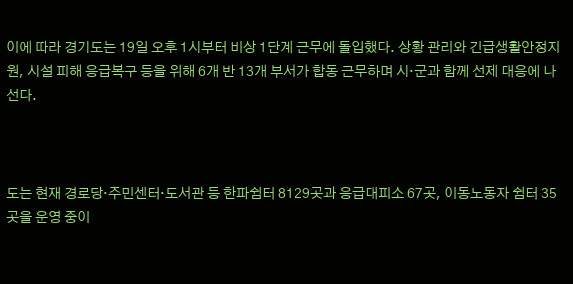이에 따라 경기도는 19일 오후 1시부터 비상 1단계 근무에 돌입했다. 상황 관리와 긴급생활안정지원, 시설 피해 응급복구 등을 위해 6개 반 13개 부서가 합동 근무하며 시·군과 함께 선제 대응에 나선다.



도는 현재 경로당·주민센터·도서관 등 한파쉼터 8129곳과 응급대피소 67곳, 이동노동자 쉼터 35곳을 운영 중이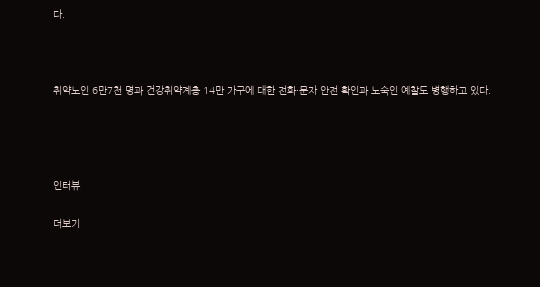다.



취약노인 6만7천 명과 건강취약계층 14만 가구에 대한 전화·문자 안전 확인과 노숙인 예찰도 병행하고 있다.




인터뷰

더보기